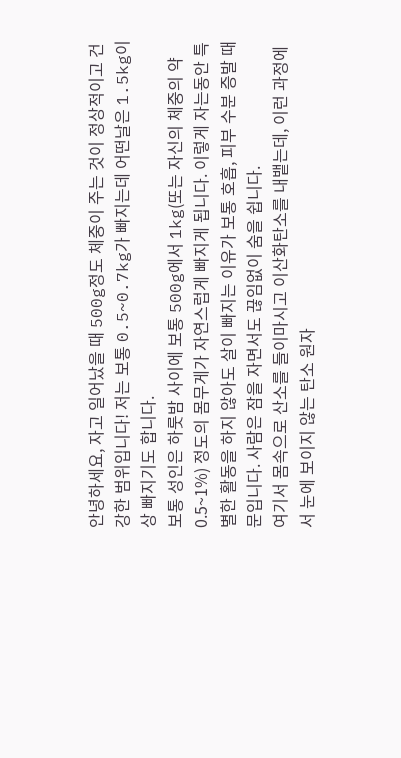안녕하세요, 자고 일어났을 때 500g정도 체중이 주는 것이 정상적이고 건강한 범위입니다! 저는 보통 0.5~0.7kg가 빠지는데 어떤날은 1.5kg이상 빠지기도 합니다.
보통 성인은 하룻밤 사이에 보통 500g에서 1kg(또는 자신의 체중의 약 0.5~1%) 정도의 몸무게가 자연스럽게 빠지게 됩니다. 이렇게 자는동안 특별한 활동을 하지 않아도 살이 빠지는 이유가 보통 호흡, 피부 수분 증발 때문입니다. 사람은 잠을 자면서도 끊임없이 숨을 쉽니다.
여기서 몸속으로 산소를 들이마시고 이산화탄소를 내뱉는데, 이런 과정에서 눈에 보이지 않는 탄소 원자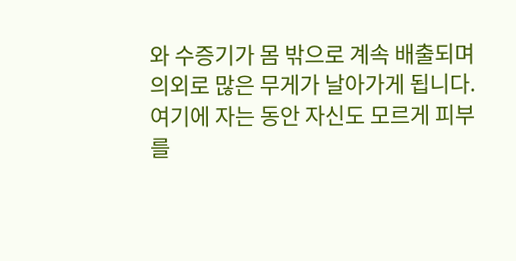와 수증기가 몸 밖으로 계속 배출되며 의외로 많은 무게가 날아가게 됩니다. 여기에 자는 동안 자신도 모르게 피부를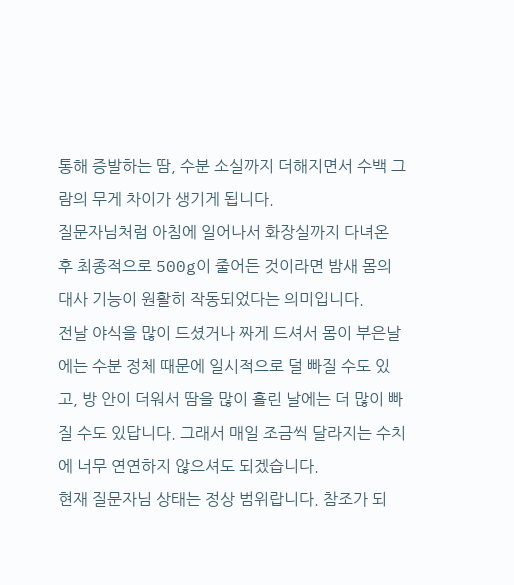통해 증발하는 땀, 수분 소실까지 더해지면서 수백 그람의 무게 차이가 생기게 됩니다.
질문자님처럼 아침에 일어나서 화장실까지 다녀온 후 최종적으로 500g이 줄어든 것이라면 밤새 몸의 대사 기능이 원활히 작동되었다는 의미입니다.
전날 야식을 많이 드셨거나 짜게 드셔서 몸이 부은날에는 수분 정체 때문에 일시적으로 덜 빠질 수도 있고, 방 안이 더워서 땀을 많이 흘린 날에는 더 많이 빠질 수도 있답니다. 그래서 매일 조금씩 달라지는 수치에 너무 연연하지 않으셔도 되겠습니다.
현재 질문자님 상태는 정상 범위랍니다. 참조가 되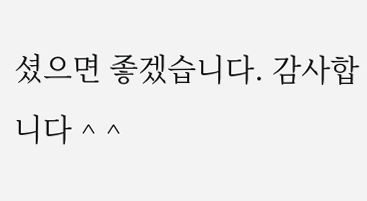셨으면 좋겠습니다. 감사합니다 ^ ^